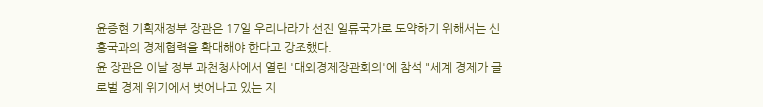윤증현 기획재정부 장관은 17일 우리나라가 선진 일류국가로 도약하기 위해서는 신흥국과의 경제협력을 확대해야 한다고 강조했다.
윤 장관은 이날 정부 과천청사에서 열린 '대외경제장관회의'에 참석 "세계 경제가 글로벌 경제 위기에서 벗어나고 있는 지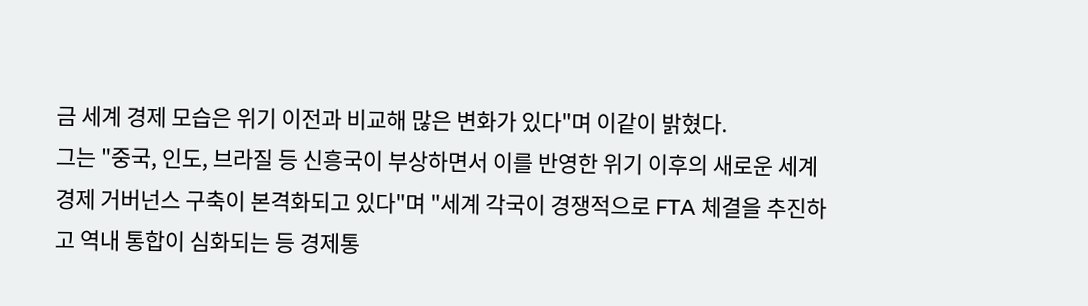금 세계 경제 모습은 위기 이전과 비교해 많은 변화가 있다"며 이같이 밝혔다.
그는 "중국, 인도, 브라질 등 신흥국이 부상하면서 이를 반영한 위기 이후의 새로운 세계경제 거버넌스 구축이 본격화되고 있다"며 "세계 각국이 경쟁적으로 FTA 체결을 추진하고 역내 통합이 심화되는 등 경제통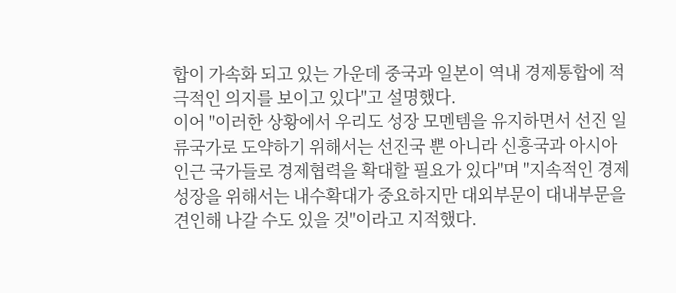합이 가속화 되고 있는 가운데 중국과 일본이 역내 경제통합에 적극적인 의지를 보이고 있다"고 설명했다.
이어 "이러한 상황에서 우리도 성장 모멘템을 유지하면서 선진 일류국가로 도약하기 위해서는 선진국 뿐 아니라 신흥국과 아시아 인근 국가들로 경제협력을 확대할 필요가 있다"며 "지속적인 경제성장을 위해서는 내수확대가 중요하지만 대외부문이 대내부문을 견인해 나갈 수도 있을 것"이라고 지적했다.